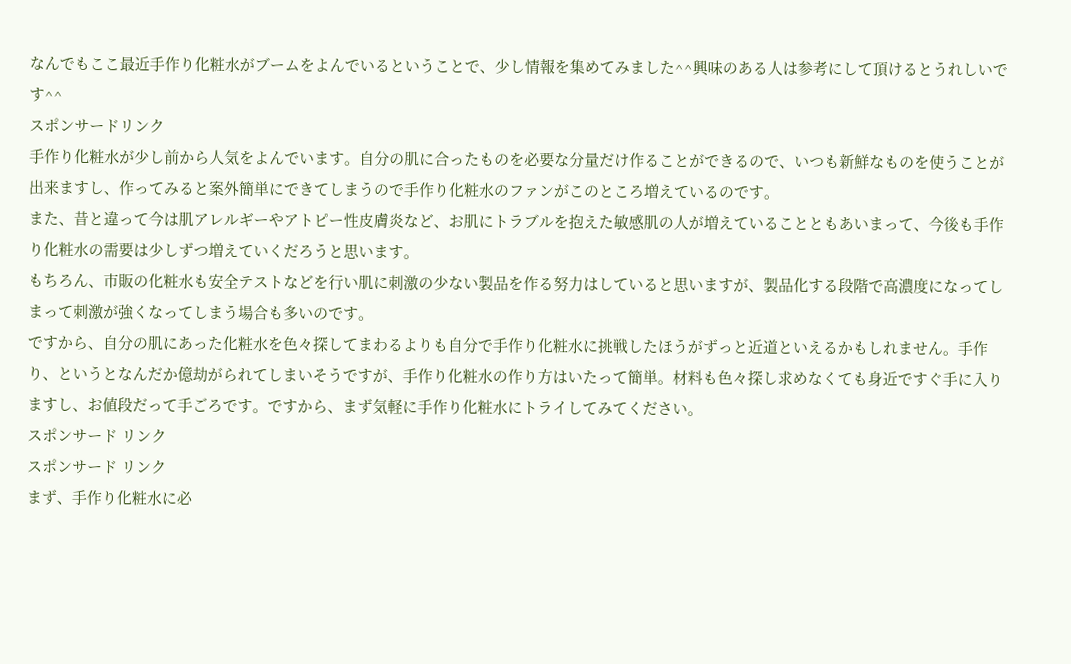なんでもここ最近手作り化粧水がブームをよんでいるということで、少し情報を集めてみました^^興味のある人は参考にして頂けるとうれしいです^^
スポンサードリンク
手作り化粧水が少し前から人気をよんでいます。自分の肌に合ったものを必要な分量だけ作ることができるので、いつも新鮮なものを使うことが出来ますし、作ってみると案外簡単にできてしまうので手作り化粧水のファンがこのところ増えているのです。
また、昔と違って今は肌アレルギーやアトピー性皮膚炎など、お肌にトラブルを抱えた敏感肌の人が増えていることともあいまって、今後も手作り化粧水の需要は少しずつ増えていくだろうと思います。
もちろん、市販の化粧水も安全テストなどを行い肌に刺激の少ない製品を作る努力はしていると思いますが、製品化する段階で高濃度になってしまって刺激が強くなってしまう場合も多いのです。
ですから、自分の肌にあった化粧水を色々探してまわるよりも自分で手作り化粧水に挑戦したほうがずっと近道といえるかもしれません。手作り、というとなんだか億劫がられてしまいそうですが、手作り化粧水の作り方はいたって簡単。材料も色々探し求めなくても身近ですぐ手に入りますし、お値段だって手ごろです。ですから、まず気軽に手作り化粧水にトライしてみてください。
スポンサード リンク
スポンサード リンク
まず、手作り化粧水に必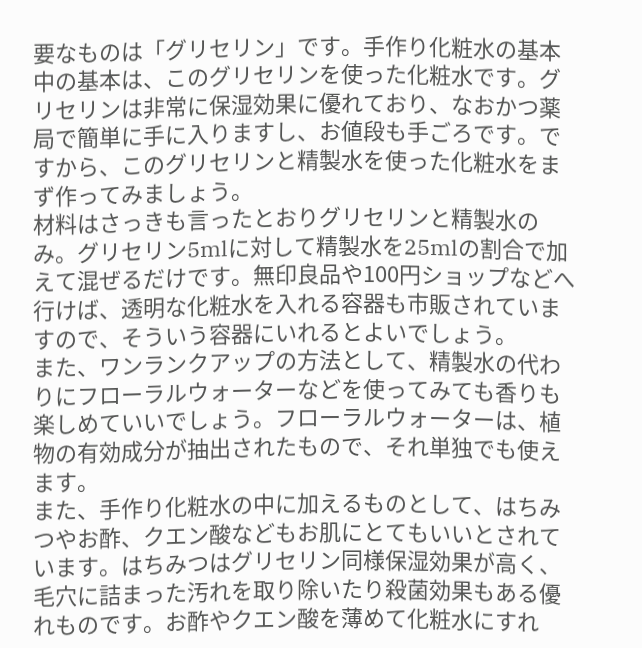要なものは「グリセリン」です。手作り化粧水の基本中の基本は、このグリセリンを使った化粧水です。グリセリンは非常に保湿効果に優れており、なおかつ薬局で簡単に手に入りますし、お値段も手ごろです。ですから、このグリセリンと精製水を使った化粧水をまず作ってみましょう。
材料はさっきも言ったとおりグリセリンと精製水のみ。グリセリン5mlに対して精製水を25mlの割合で加えて混ぜるだけです。無印良品や100円ショップなどへ行けば、透明な化粧水を入れる容器も市販されていますので、そういう容器にいれるとよいでしょう。
また、ワンランクアップの方法として、精製水の代わりにフローラルウォーターなどを使ってみても香りも楽しめていいでしょう。フローラルウォーターは、植物の有効成分が抽出されたもので、それ単独でも使えます。
また、手作り化粧水の中に加えるものとして、はちみつやお酢、クエン酸などもお肌にとてもいいとされています。はちみつはグリセリン同様保湿効果が高く、毛穴に詰まった汚れを取り除いたり殺菌効果もある優れものです。お酢やクエン酸を薄めて化粧水にすれ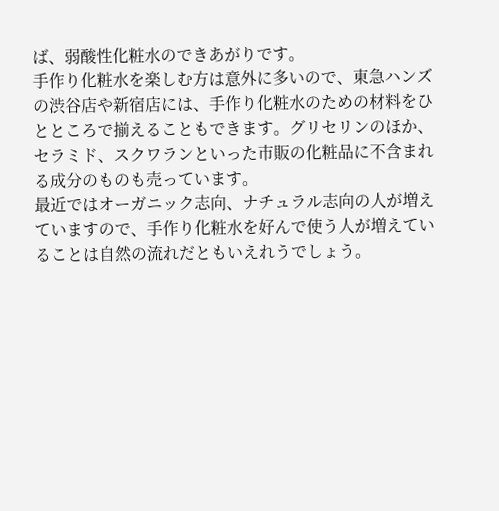ば、弱酸性化粧水のできあがりです。
手作り化粧水を楽しむ方は意外に多いので、東急ハンズの渋谷店や新宿店には、手作り化粧水のための材料をひとところで揃えることもできます。グリセリンのほか、セラミド、スクワランといった市販の化粧品に不含まれる成分のものも売っています。
最近ではオーガニック志向、ナチュラル志向の人が増えていますので、手作り化粧水を好んで使う人が増えていることは自然の流れだともいえれうでしょう。